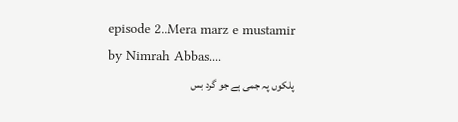episode 2..Mera marz e mustamir by Nimrah Abbas....
پلکوں پہ جمی ہے جو گرد بس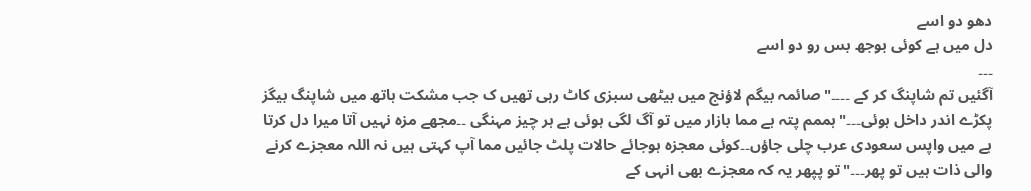دھو دو اسے
دل میں ہے کوئی بوجھ بس رو دو اسے
۔۔۔
آگئیں تم شاپنگ کر کے ۔۔۔۔"صائمہ بیگم لاؤنج میں بیٹھی سبزی کاٹ رہی تھیں ک جب مشکت ہاتھ میں شاپنگ بیگز پکڑے اندر داخل ہوئی۔۔۔"ہممم پتہ ہے مما بازار میں تو آگ لگی ہوئی ہے ہر چیز مہنگی ۔۔مجھے مزہ نہیں آتا میرا دل کرتا ہے میں واپس سعودی عرب چلی جاؤں۔۔کوئی معجزہ ہوجائے حالات پلٹ جائیں مما آپ کہتی ہیں نہ اللہ معجزے کرنے والی ذات ہیں تو پھر۔۔۔"تو پپھر یہ کہ معجزے بھی انہی کے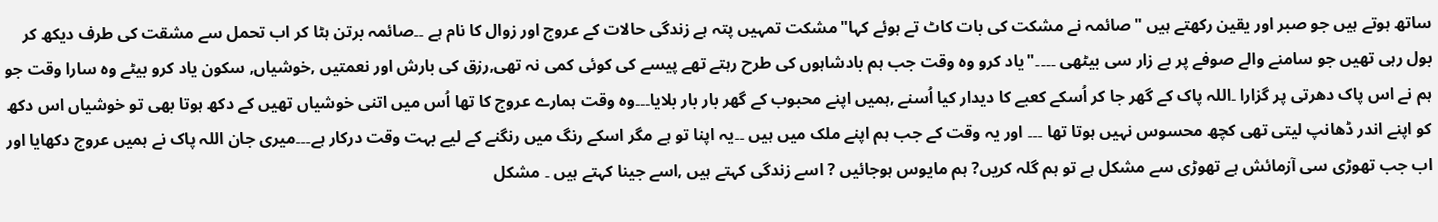ساتھ ہوتے ہیں جو صبر اور یقین رکھتے ہیں "صائمہ نے مشکت کی بات کاٹ تے ہوئے کہا"مشکت تمہیں پتہ ہے زندگی حالات کے عروج اور زوال کا نام ہے ۔۔صائمہ برتن ہٹا کر اب تحمل سے مشقت کی طرف دیکھ کر بول رہی تھیں جو سامنے والے صوفے پر بے زار سی بیٹھی ۔۔۔۔"یاد کرو وہ وقت جب ہم بادشاہوں کی طرح رہتے تھے پیسے کی کوئی کمی نہ تھی,رزق کی بارش اور نعمتیں ,خوشیاں, سکون یاد کرو بیٹے وہ سارا وقت جو ہم نے اس پاک دھرتی پر گزارا ۔اللہ پاک کے گھر جا کر اُسکے کعبے کا دیدار کیا اُسنے ,ہمیں اپنے محبوب کے گھر بار بار بلایا۔۔۔وہ وقت ہمارے عروج کا تھا اُس میں اتنی خوشیاں تھیں کے دکھ ہوتا بھی تو خوشیاں اس دکھ کو اپنے اندر ڈھانپ لیتی تھی کچھ محسوس نہیں ہوتا تھا ۔۔۔ اور یہ وقت کے جب ہم اپنے ملک میں ہیں ۔۔یہ اپنا تو ہے مگر اسکے رنگ میں رنگنے کے لیے بہت وقت درکار ہے۔۔۔میری جان اللہ پاک نے ہمیں عروج دکھایا اور اب جب تھوڑی سی آزمائش ہے تھوڑی سے مشکل ہے تو ہم گلہ کریں? ہم مایوس ہوجائیں ? اسے زندگی کہتے ہیں ,اسے جینا کہتے ہیں ۔ مشکل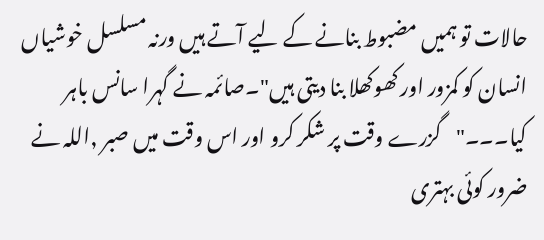حالات تو ہمیں مضبوط بنانے کے لیے آتے ہیں ورنہ مسلسل خوشیاں انسان کو کمزور اور کھوکھلا بنا دیتی ہیں"۔صائمہ نے گہرا سانس باہر کیا۔۔۔"گزرے وقت پر شکر کرو اور اس وقت میں صبر ,اللہ نے ضرور کوئی بہتری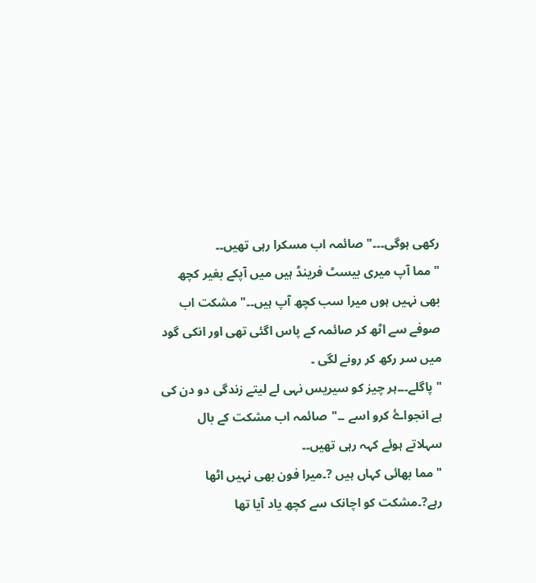رکھی ہوگی۔۔۔"صائمہ اب مسکرا رہی تھیں۔۔
"مما آپ میری بیسٹ فرینڈ ہیں میں آپکے بغیر کچھ بھی نہیں ہوں میرا سب کچھ آپ ہیں۔۔" مشکت اب صوفے سے اٹھ کر صائمہ کے پاس اگئی تھی اور انکی گود میں سر رکھ کر رونے لگی ۔
"پاگلے۔۔۔ہر چیز کو سیریس نہی لے لیتے زندگی دو دن کی ہے انجواۓ کرو اسے ۔۔"صائمہ اب مشکت کے بال سہلاتے ہوئے کہہ رہی تھیں۔۔
"مما بھائی کہاں ہیں ?۔میرا فون بھی نہیں اٹھا رہے?۔مشکت کو اچانک سے کچھ یاد آیا تھا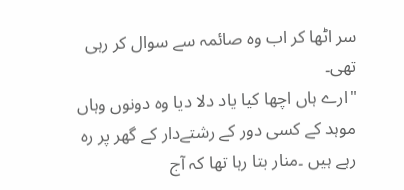سر اٹھا کر اب وہ صائمہ سے سوال کر رہی تھی۔
"ارے ہاں اچھا کیا یاد دلا دیا وہ دونوں وہاں موہد کے کسی دور کے رشتےدار کے گھر پر رہ رہے ہیں ۔منار بتا رہا تھا کہ آج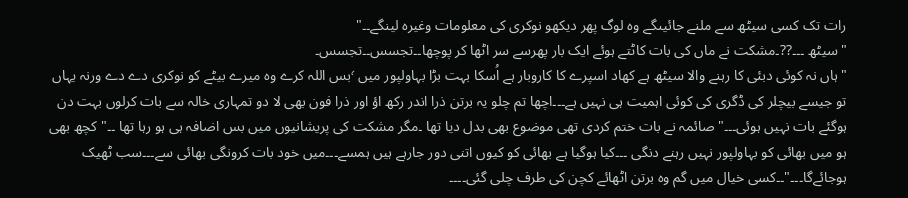رات تک کسی سیٹھ سے ملنے جائیںگے وہ لوگ پھر دیکھو نوکری کی معلومات وغیرہ لینگے۔۔"
"سیٹھ ۔۔۔??۔مشکت نے ماں کی بات کاٹتے ہوئے ایک بار پھرسے سر اٹھا کر پوچھا۔۔تجسس۔۔تجسس۔
"ہاں نہ کوئی دبئی کا رہنے والا سیٹھ ہے کھاد اسپرے کا کاروبار ہے اُسکا بہت بڑا بہاولپور میں ٬بس اللہ کرے وہ میرے بیٹے کو نوکری دے دے ورنہ یہاں تو جیسے بیچلر کی ڈگری کی کوئی اہمیت ہی نہیں ہے۔۔۔اچھا تم چلو یہ برتن ذرا اندر رکھ اؤ اور ذرا فون بھی لا دو تمہاری خالہ سے بات کرلوں بہت دن ہوگئے بات نہیں ہوئی۔۔۔"صائمہ نے بات ختم کردی تھی موضوع بھی بدل دیا تھا ۔مگر مشکت کی پریشانیوں میں بس اضافہ ہی ہو رہا تھا ۔۔"کچھ بھی ہو میں بھائی کو بہاولپور نہیں رہنے دنگی ۔۔۔کیا ہوگیا ہے بھائی کو کیوں اتنی دور جارہے ہیں ہمسے۔۔۔میں خود بات کرونگی بھائی سے۔۔۔سب ٹھیک ہوجائےگا۔۔۔"۔۔کسی خیال میں گم وہ برتن اٹھائے کچن کی طرف چلی گئی۔۔۔۔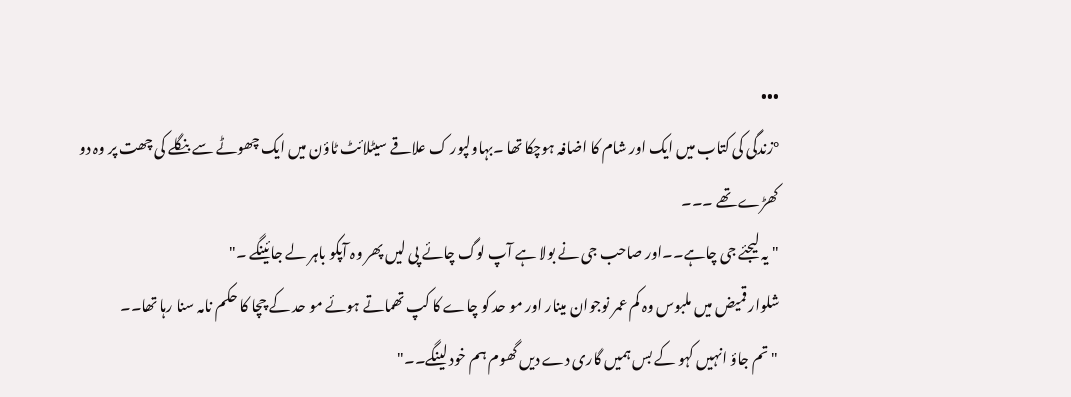•••
°زندگی کی کتاب میں ایک اور شام کا اضافہ ہوچکا تھا ۔بہاولپور ک علاقے سیٹلائٹ ٹاؤن میں ایک چھوٹے سے بنگلے کی چھت پر وہ دو کھڑے تھے ۔۔۔
"یہ لیجئے جی چاہے۔۔اور صاحب جی نے بولا ہے آپ لوگ چائے پی لیں پھر وہ آپکو باہر لے جائینگے ۔"
شلوار قمیض میں ملبوس وہ کم عمر نوجوان مینار اور مو حد کو چاے کا کپ تھماتے ہوئے مو حد کے چچا کا حکم نامہ سنا رہا تھا۔۔
"تم جاؤ انہیں کہو کے بس ہمیں گاری دے دیں گھوم ہم خود لینگے۔۔"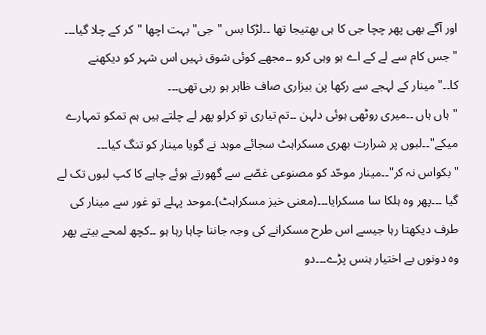اور آگے بھی پھر چچا جی کا ہی بھتیجا تھا ۔۔لڑکا بس "جی"بہت اچھا "کر کے چلا گیا۔۔۔
"جس کام سے لے کے اے ہو وہی کرو ۔۔مجھے کوئی شوق نہیں اس شہر کو دیکھنے کا۔۔"مینار کے لہجے سے رکھا پن بیزاری صاف ظاہر ہو رہی تھی۔۔۔
"ہاں ہاں ۔۔میری روٹھی ہوئی دلہن ۔۔تم تیاری تو کرلو پھر لے چلتے ہیں ہم تمکو تمہارے میکے"۔۔لبوں پر شرارت بھری مسکراہٹ سجائے موہد نے گویا مینار کو تنگ کیا۔۔۔
"بکواس نہ کر"۔۔مینار موحّد کو مصنوعی غصّے سے گھورتے ہوئے چاہے کا کپ لبوں تک لے گیا ۔۔۔پھر وہ ہلکا سا مسکرایا۔۔۔(معنی خیز مسکراہٹ)۔موحد پہلے تو غور سے مینار کی طرف دیکھتا رہا جیسے اس طرح مسکرانے کی وجہ جاننا چاہا رہا ہو ۔۔کچھ لمحے بیتے پھر وہ دونوں بے اختیار ہنس پڑے۔۔۔دو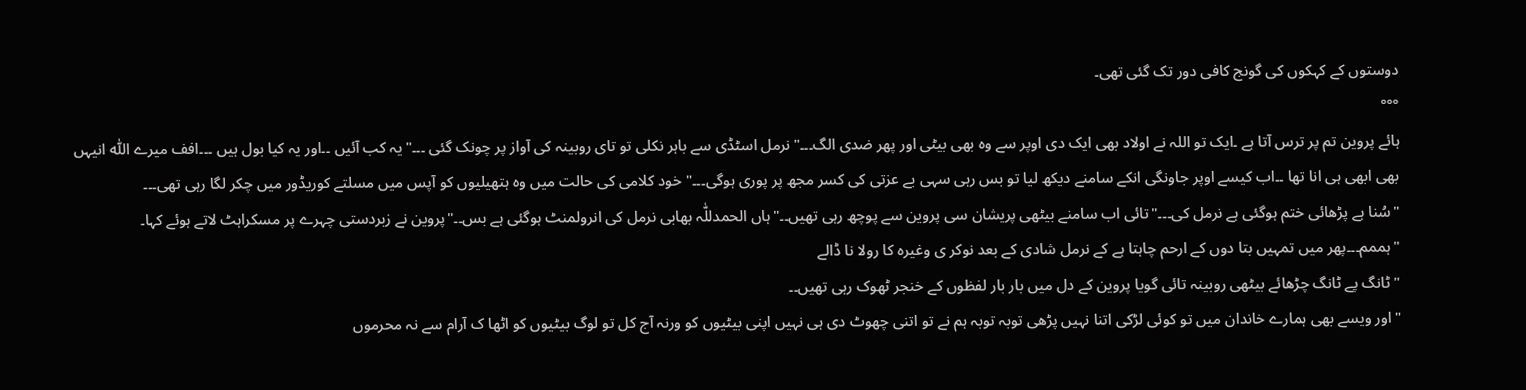دوستوں کے کہکوں کی گونج کافی دور تک گئی تھی۔
°°°
ہائے پروین تم پر ترس آتا ہے ۔ایک تو اللہ نے اولاد بھی ایک دی اوپر سے وہ بھی بیٹی اور پھر ضدی الگ۔۔۔"نرمل اسٹڈی سے باہر نکلی تو تای روبینہ کی آواز پر چونک گئی ۔۔۔"یہ کب آئیں ۔۔اور یہ کیا بول ہیں ۔۔۔افف میرے اللّٰہ انیہں بھی ابھی ہی انا تھا ۔۔اب کیسے اوپر جاونگی انکے سامنے دیکھ لیا تو بس رہی سہی بے عزتی کی کسر مجھ پر پوری ہوگی۔۔۔"خود کلامی کی حالت میں وہ ہتھیلیوں کو آپس میں مسلتے کوریڈور میں چکر لگا رہی تھی۔۔۔
"سُنا ہے پڑھائی ختم ہوگئی ہے نرمل کی۔۔۔"تائی اب سامنے بیٹھی پریشان سی پروین سے پوچھ رہی تھیں۔۔"ہاں الحمدللّٰہ بھابی نرمل کی انرولمنٹ ہوگئی ہے بس۔۔"پروین نے زبردستی چہرے پر مسکراہٹ لاتے ہوئے کہا۔
"ہممم۔۔۔پھر میں تمہیں بتا دوں کے ارحم چاہتا ہے کے نرمل شادی کے بعد نوکر ی وغیرہ کا رولا نا ڈالے
"ٹانگ پے ٹانگ چڑھائے بیٹھی روبینہ تائی گویا پروین کے دل میں بار بار لفظوں کے خنجر ٹھوک رہی تھیں۔۔
"اور ویسے بھی ہمارے خاندان میں تو کوئی لڑکی اتنا نہیں پڑھی توبہ توبہ ہم نے تو اتنی چھوٹ دی ہی نہیں اپنی بیٹیوں کو ورنہ آج کل تو لوگ بیٹیوں کو اٹھا ک آرام سے نہ محرموں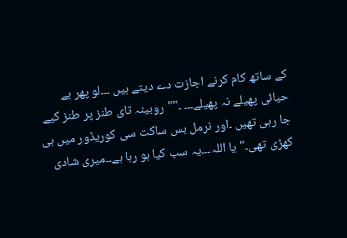کے ساتھ کام کرنے اجازت دے دیتے ہیں ۔۔۔لو پھر بے حیائی پھیلے نہ پھیلے۔۔۔ ۔""روبینہ تای طنز پر طنز کیے جا رہی تھیں ۔اور نرمل بس ساکت سی کوریڈور میں ہی کھڑی تھی۔"یا اللہ۔۔۔یہ سب کیا ہو رہا ہے۔۔میری شادی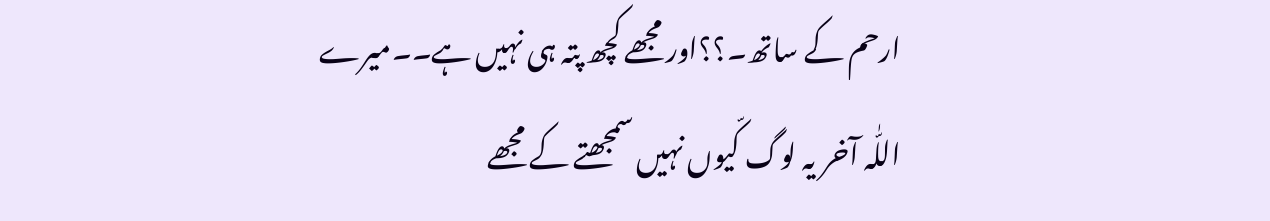ارحم کے ساتھ۔؟؟اور مجھے کچھ پتہ ہی نہیں ہے۔۔میرے اللّٰہ آخر یہ لوگ کّیوں نہیں سمجھتے کے مجھے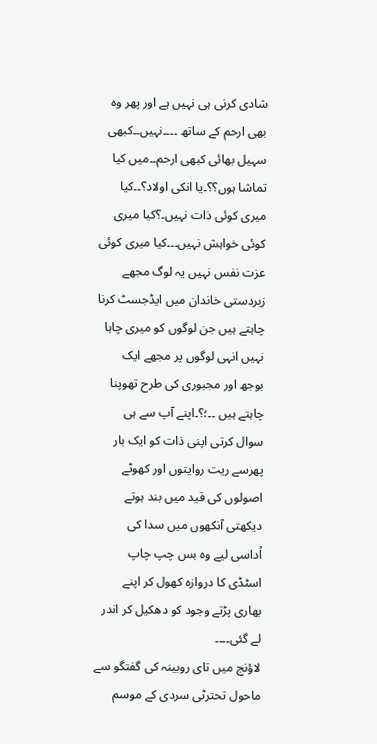شادی کرنی ہی نہیں ہے اور پھر وہ بھی ارحم کے ساتھ ۔۔۔۔نہیں۔۔کبھی سہیل بھائی کبھی ارحم۔۔میں کیا تماشا ہوں؟؟۔يا انکی اولاد؟۔۔کیا میری کوئی ذات نہیں۔؟کیا میری کوئی خواہش نہیں۔۔۔کیا میری کوئی عزت نفس نہیں یہ لوگ مجھے زبردستی خاندان میں ایڈجسٹ کرنا چاہتے ہیں جن لوگوں کو میری چاہا نہیں انہی لوگوں پر مجھے ایک بوجھ اور مجبوری کی طرح تھوپنا چاہتے ہیں ۔۔؛؟۔اپنے آپ سے ہی سوال کرتی اپنی ذات کو ایک بار پھرسے ریت روایتوں اور کھوٹے اصولوں کی قيد میں بند ہوتے دیکھتی آنکھوں میں سدا کی اُداسی لیے وہ بس چپ چاپ اسٹڈی کا دروازہ کھول کر اپنے بھاری پڑتے وجود کو دھکیل کر اندر لے گئی۔۔۔۔
لاؤنج میں تای روبینہ کی گفتگو سے ماحول تحترٹی سردی کے موسم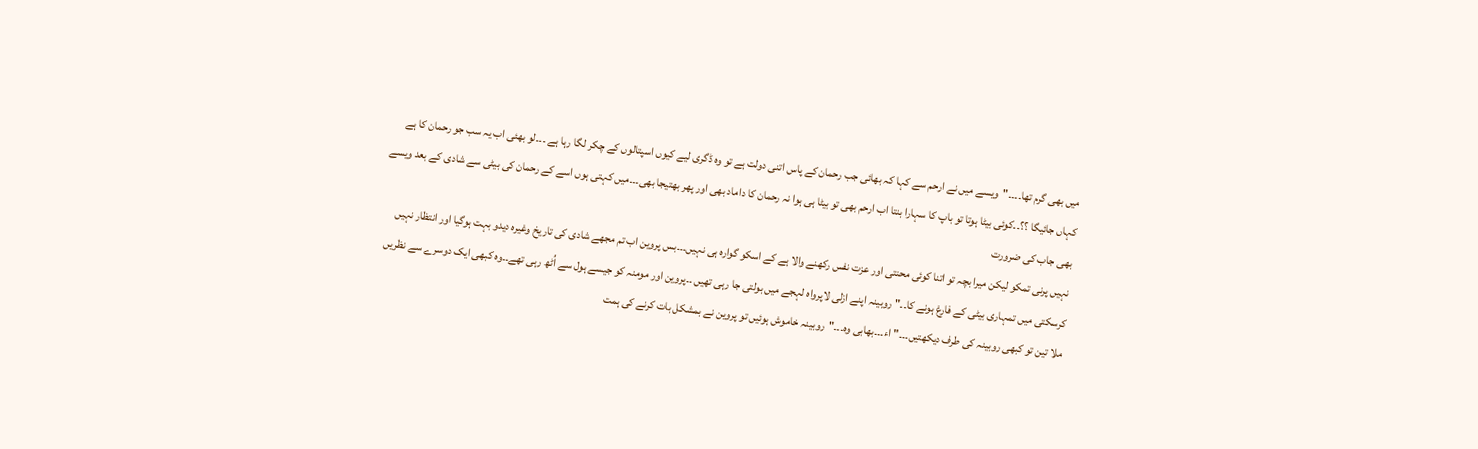میں بھی گرم تھا۔۔۔۔"ویسے میں نے ارحم سے کہا کہ بھائی جب رحمان کے پاس اتنی دولت ہے تو وہ ڈگری لیے کیوں اسپتالوں کے چکر لگا رہا ہے ۔۔۔لو بھئی اب یہ سب جو رحمان کا ہے کہاں جائیگا ؟؟۔۔کوئی بیٹا ہوتا تو باپ کا سہارا بنتا اب ارحم بھی تو بیٹا ہی ہوا نہ رحمان کا داماد بھی اور پھر بھتیجا بھی۔۔۔میں کہتی ہوں اسے کے رحمان کی بیٹی سے شادی کے بعد ویسے بھی جاب کی ضرورت
نہیں پرنی تمکو لیکن میرا بچہ تو اتنا کوئی محنتی اور عزت نفس رکھنے والا ہے کے اسکو گوارہ ہی نہیں۔۔۔بس پروین اب تم مجھے شادی کی تاریخ وغیرہ دیدو بہت ہوگیا اور انتظار نہیں کرسکتی میں تمہاری بیٹی کے فارغ ہونے کا۔۔" روبینہ اپنے ازلی لاپرواہ لہجے میں بولتی جا رہی تھیں ۔۔پروین اور مومنہ کو جیسے ہول سے اُٹھ رہی تھے۔۔وہ کبھی ایک دوسرے سے نظریں ملا تین تو کبھی روبینہ کی طرف دیکھتیں۔۔۔"اء۔۔۔بھابی وہ۔۔۔"روبینہ خاموش ہوئیں تو پروین نے بمشکل بات کرنے کی ہمت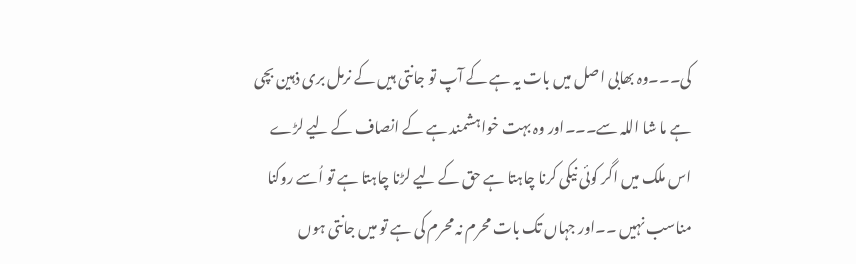کی۔۔۔وہ بھابی اصل میں بات یہ ہے کے آپ تو جانتی ہیں کے نرمل بری ذہین بچی ہے ما شا اللہ سے۔۔۔اور وہ بہت خواہشمند ہے کے انصاف کے لیے لڑے اس ملک میں اگر کوئی نیکی کرنا چاہتا ہے حق کے لیے لڑنا چاہتا ہے تو اُسے روکنا مناسب نہیں ۔۔اور جہاں تک بات محرم نہ محرم کی ہے تو میں جانتی ہوں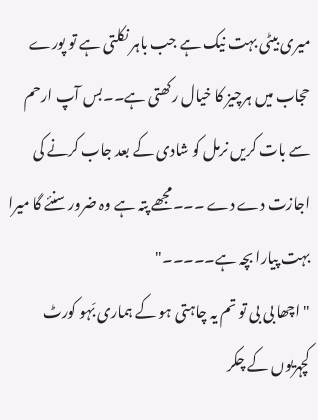میری بیٹی بہت نیک ہے جب باہر نکلتی ہے تو پورے حجاب میں ہرچیز کا خیال رکھتی ہے۔۔بس آپ ارحم سے بات کریں نرمل کو شادی کے بعد جاب کرنے کی اجازت دے دے ۔۔۔مجھے پتہ ہے وہ ضرور سنئے گا میرا بہت پیارا بچہ ہے۔۔۔۔۔"
"اچھا بی بی تو تم یہ چاہتی ہو کے ہماری بّہو کورٹ کچہریوں کے چکر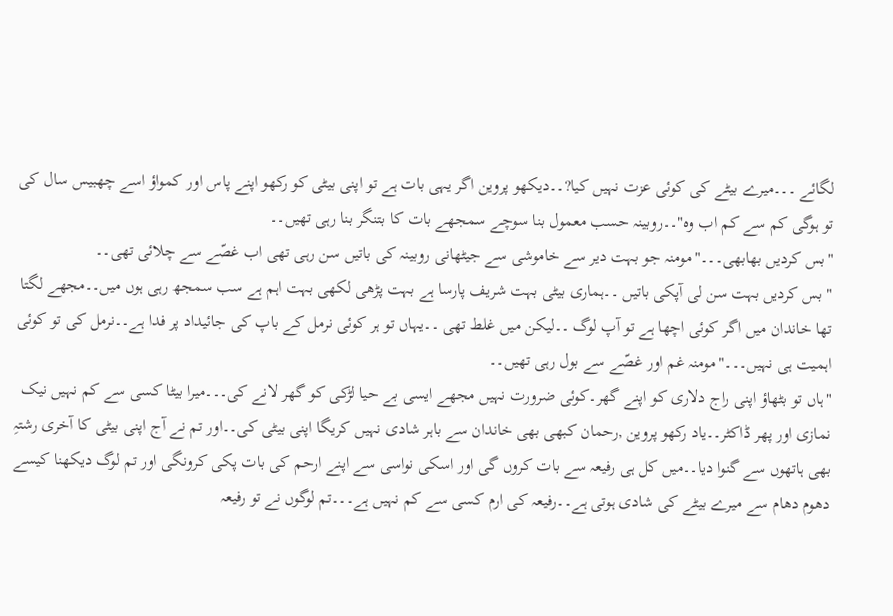لگائے ۔۔۔میرے بیٹے کی کوئی عزت نہیں کیا?۔۔دیکھو پروین اگر یہی بات ہے تو اپنی بیٹی کو رکھو اپنے پاس اور کمواؤ اسے چھبیس سال کی تو ہوگی کم سے کم اب وہ"۔۔روبینہ حسب معمول بنا سوچے سمجھے بات کا بتنگر بنا رہی تھیں۔۔
"بس کردیں بھابھی۔۔۔"مومنہ جو بہت دیر سے خاموشی سے جیٹھانی روبینہ کی باتیں سن رہی تھی اب غصّے سے چلائی تھی۔۔
" بس کردیں بہت سن لی آپکی باتیں ۔۔ہماری بیٹی بہت شریف پارسا ہے بہت پڑھی لکھی بہت اہم ہے سب سمجھ رہی ہوں میں۔۔مجھے لگتا تھا خاندان میں اگر کوئی اچھا ہے تو آپ لوگ ۔۔لیکن میں غلط تھی ۔۔یہاں تو ہر کوئی نرمل کے باپ کی جائیداد پر فدا ہے۔۔نرمل کی تو کوئی اہمیت ہی نہیں۔۔۔"مومنہ غم اور غصّے سے بول رہی تھیں۔۔
"ہاں تو بٹھاؤ اپنی راج دلاری کو اپنے گھر۔کوئی ضرورت نہیں مجھے ایسی بے حیا لڑکی کو گھر لانے کی۔۔۔میرا بیٹا کسی سے کم نہیں نیک نمازی اور پھر ڈاکٹر۔۔یاد رکھو پروین ,رحمان کبھی بھی خاندان سے باہر شادی نہیں کریگا اپنی بیٹی کی۔۔اور تم نے آج اپنی بیٹی کا آخری رشتہِ بھی ہاتھوں سے گنوا دیا۔۔میں کل ہی رفیعہ سے بات کروں گی اور اسکی نواسی سے اپنے ارحم کی بات پکی کرونگی اور تم لوگ دیکھنا کیسے دھوم دھام سے میرے بیٹے کی شادی ہوتی ہے۔۔رفیعہ کی ارم کسی سے کم نہیں ہے۔۔۔تم لوگوں نے تو رفیعہ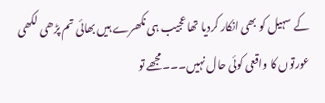کے سہیل کو بھی انکار کردیا تھا عجیب ہی نکھرے ہیں بھائی تم پڑھی لکھی عورتوں کا واقعی کوئی حال نہیں۔۔۔مجھے تو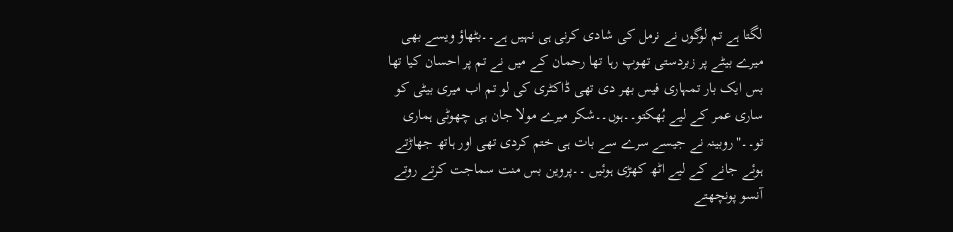لگتا ہے تم لوگوں نے نرمل کی شادی کرنی ہی نہیں ہے۔۔بٹھاؤ ویسے بھی میرے بیٹے پر زبردستی تھوپ رہا تھا رحمان کے میں نے تم پر احسان کیا تھا بس ایک بار تمہاری فیس بھر دی تھی ڈاکٹری کی لو تم اب میری بیٹی کو ساری عمر کے لیے بُھکتو۔۔ہوں۔۔شکر میرے مولا جان ہی چھوٹی ہماری تو۔۔"روبینہ نے جیسے سرے سے بات ہی ختم کردی تھی اور ہاتھ جھاڑتے ہوئے جانے کے لیے اٹھ کھڑی ہوئیں ۔۔پروین بس منت سماجت کرتے روتے آنسو پونچھتے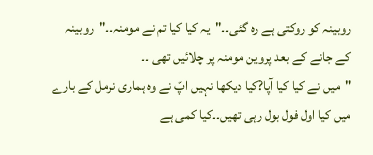روبینہ کو روکتی ہے رہ گئی۔۔"یہ کیا کیا تم نے مومنہ۔۔"روبینہ کے جانے کے بعد پروین مومنہ پر چلائیں تھی ۔۔
"میں نے کیا کیا آپا?کیا دیکھا نہیں اپّ نے وہ ہماری نرمل کے بارے میں کیا اول فول بول رہی تھیں۔۔کیا کمی ہے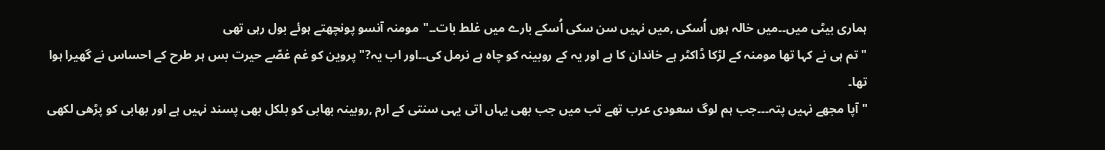ہماری بیٹی میں۔۔میں خالہ ہوں اُسکی ,میں نہیں سن سکی اُسکے بارے میں غلط بات۔۔"مومنہ آنسو پونچھتے ہوئے بول رہی تھی
"تم ہی نے کہا تھا مومنہ کے لڑکا ڈاکٹر ہے خاندان کا ہے اور یہ کے روبینہ کو چاه ہے نرمل کی۔۔اور اب یہ?"پروین کو غم غصّے حیرت بس ہر طرح کے احساس نے گھیرا ہوا تھا۔
"آپا مجھے نہیں پتہ۔۔۔جب ہم لوگ سعودی عرب تھے تب میں جب بھی یہاں اتی یہی سنتی کے ارم ,روبینہ بھابی کو بلکل بھی پسند نہیں ہے اور بھابی کو پڑھی لکھی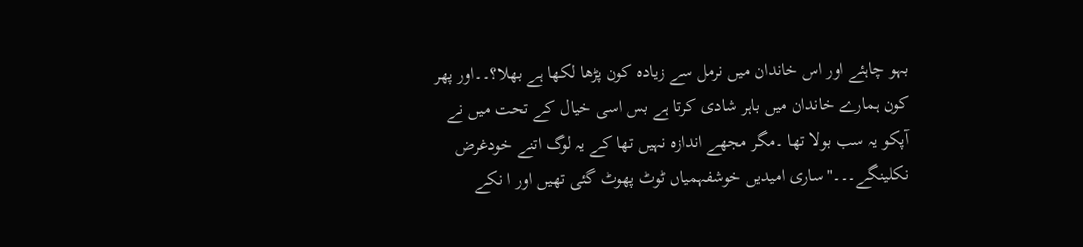بہو چاہئے اور اس خاندان میں نرمل سے زیادہ کون پڑھا لکھا ہے بھلا؟۔۔اور پھر کون ہمارے خاندان میں باہر شادی کرتا ہے بس اسی خیال کے تحت میں نے آپکو یہ سب بولا تھا ۔مگر مجھے اندازہ نہیں تھا کے یہ لوگ اتنے خودغرض نکلینگے۔۔۔"ساری امیدیں خوشفہمیاں ٹوٹ پھوٹ گئی تھیں اور ا نکے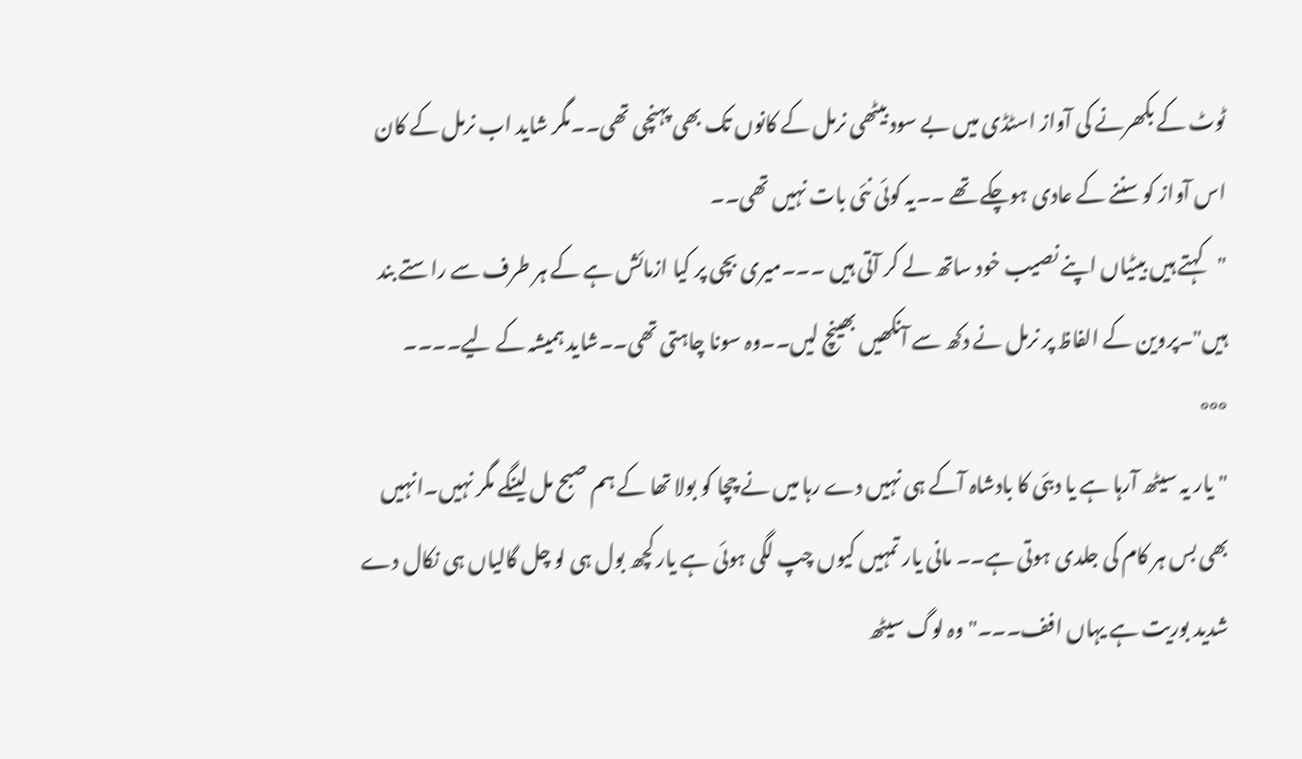ٹوٹ کے بکھرنے کی آواز اسٹڈی میں بے سود بیٹھی نرمل کے کانوں تک بھی پہنچی تھی۔۔مگر شاید اب نرمل کے کان اس آواز کو سننے کے عادی ہوچکے تھے ۔۔یہ کوئی نئی بات نہیں تھی۔۔
"کہتے ہیں بیٹیاں اپنے نصیب خود ساتھ لے کر آتی ہیں ۔۔۔میری بچی پر کیا ازمائش ہے کے ہر طرف سے راستے بند ہیں"۔پروین کے الفاظ پر نرمل نے دکھ سے آنکھیں بھینچ لیں۔۔وہ سونا چاہتی تھی۔۔شاید ہمیشہ کے لیے۔۔۔۔
°°°
"یار یہ سیٹھ آرہا ہے یا دبئی کا بادشاہ آکے ہی نہیں دے رہا میں نے چچا کو بولا تھا کے ہم صبح مل لینگے مگر نہیں۔انہیں بھی بس ہر کام کی جلدی ہوتی ہے۔۔ مانی یار تمہیں کیوں چپ لگی ہوئی ہے یار کچھ بول ہی لو چل گالیاں ہی نکال دے شدید بوریت ہے یہاں افف۔۔۔"وہ لوگ سیٹھ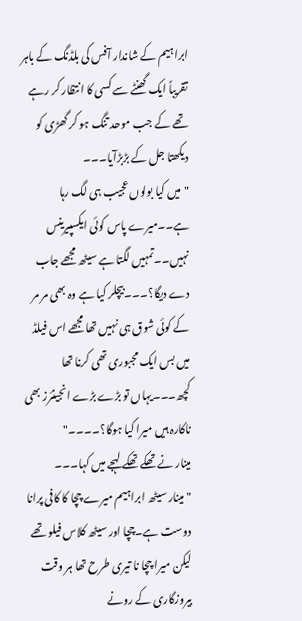ابراہیم کے شاندار آفس کی بلڈنگ کے باہر تقریباً ایک گھنٹے سے کسی کا انتظار کر رہے تھے کے جب موحد تنگ ہو کر گھڑی کو دیکھتا جل کے بڑبڑآیا۔۔۔
"میں کیا بولوں عجیب ہی لگ رہا ہے۔۔میرے پاس کوئی ایکسپیرینس نہیں۔۔تمہیں لگتا ہے سیٹھ مجھے جاب دے دیگا؟۔۔۔بیچلر کیا ہے وہ بھی مر مر کے کوئی شوق ہی نہیں تھا مجھے اس فیلڈ میں بس ایک مجبوری تھی کرنا تھا کچھ۔۔۔یہاں تو بڑے بڑے انجینئرز بھی ناکارہ ہیں میرا کیا ہوگا؟۔۔۔۔"
مینار نے تھکے تھکے لہجے میں کہا۔۔۔
"مینار سیٹھ ابراہیم میرے چچا کا کافی پرانا دوست ہے۔چچا اور سیٹھ کلاس فیلو تھے لیکن میرا چچا نا تیری طرح تھا ہر وقت بیروزگاری کے رونے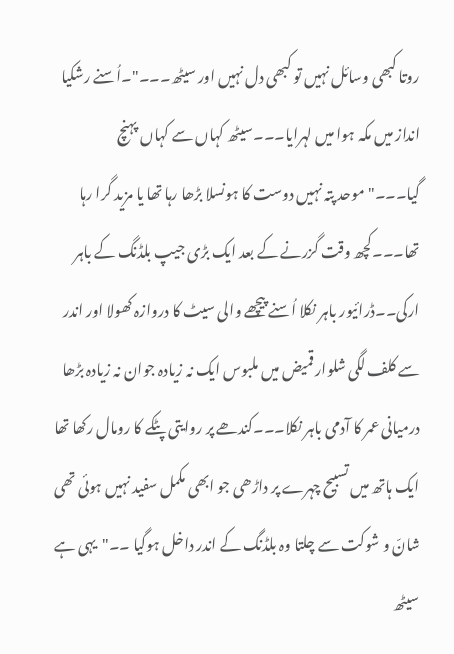روتا کبھی وسائل نہیں تو کبھی دل نہیں اور سیٹھ۔۔۔"۔اُسنے رشکیا انداز میں مکہ ہوا میں لہرایا۔۔۔سیٹھ کہاں سے کہاں پہنچ گیا۔۔۔"موحد پتہ نہیں دوست کا ہونسلا بڑھا رہا تھا یا مزید گرا رہا تھا۔۔۔کچھ وقت گزرنے کے بعد ایک بڑی جیپ بلڈنگ کے باہر ارکی۔۔ڈرائیور باہر نکلا اُسنے پیچھے والی سیٹ کا دروازہ کھولا اور اندر سے کلف لگی شلوار قمیض میں ملبوس ایک نہ زیادہ جوان نہ زیادہ بڑھا درمیانی عمر کا آدمی باہر نکلا۔۔۔کندھے پر روایتی پٹکے کا رومال رکھا تھا ایک ہاتھ میں تسبیح چہرے پر داڑھی جو ابھی مکمل سفید نہیں ہوئی تھی شانّ و شوکت سے چلتا وہ بلڈنگ کے اندر داخل ہوگیا ۔۔"یہی ہے سیٹھ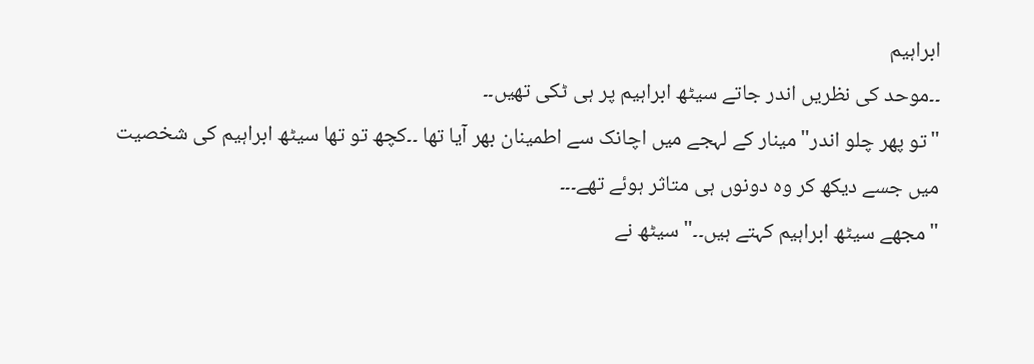ابراہیم
۔۔موحد کی نظریں اندر جاتے سیٹھ ابراہیم پر ہی ٹکی تھیں۔۔
"تو پھر چلو اندر"مینار کے لہجے میں اچانک سے اطمینان بھر آیا تھا ۔۔کچھ تو تھا سیٹھ ابراہیم کی شخصیت میں جسے دیکھ کر وہ دونوں ہی متاثر ہوئے تھے۔۔۔
"مجھے سیٹھ ابراہیم کہتے ہیں۔۔"سیٹھ نے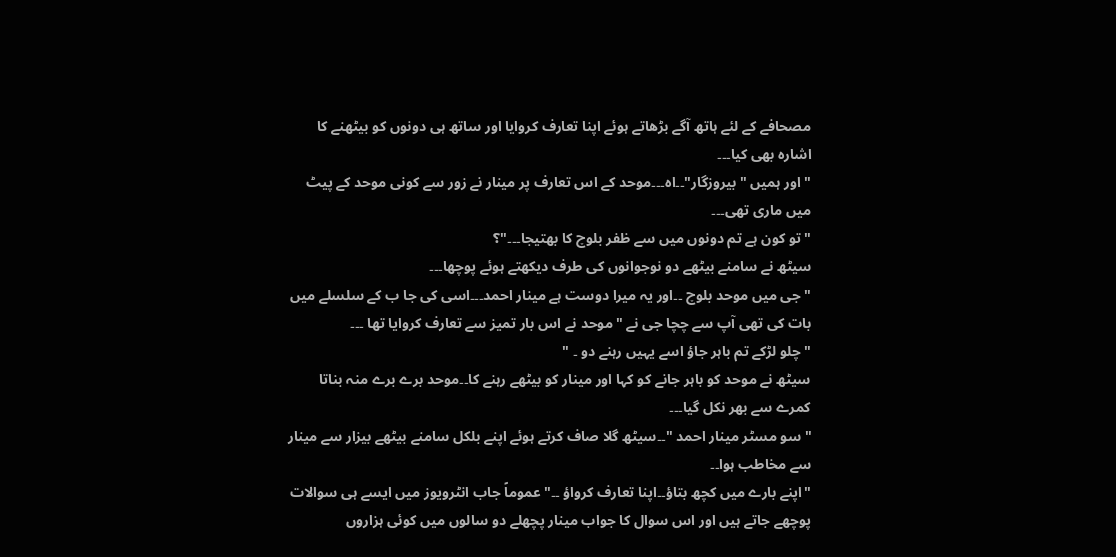مصحافے کے لئے ہاتھ آگے بڑھاتے ہوئے اپنا تعارف کروایا اور ساتھ ہی دونوں کو بیٹھنے کا اشارہ بھی کیا۔۔۔
" اور ہمیں "بیروزگار"۔۔اه۔۔۔موحد کے اس تعارف پر مینار نے زور سے کونی موحد کے پیٹ میں ماری تھی۔۔۔
"تو کون ہے تم دونوں میں سے ظفر بلوچ کا بھتیجا۔۔۔"؟
سیٹھ نے سامنے بیٹھے دو نوجوانوں کی طرف دیکھتے ہوئے پوچھا۔۔۔
" جی میں موحد بلوچ ۔۔اور یہ میرا دوست ہے مینار احمد۔۔۔اسی کی جا ب کے سلسلے میں بات کی تھی آپ سے چچا جی نے "موحد نے اس بار تمیز سے تعارف کروایا تھا ۔۔۔
"چلو لڑکے تم باہر جاؤ اسے یہیں رہنے دو ۔ "
سیٹھ نے موحد کو باہر جانے کو کہا اور مینار کو بیٹھے رہنے کا۔۔موحد برے برے منہ بناتا کمرے سے بھر نکل گیا۔۔۔
" سو مسٹر مینار احمد "۔۔سیٹھ گلا صاف کرتے ہوئے اپنے بلکل سامنے بیٹھے بیزار سے مینار سے مخاطب ہوا۔۔
"اپنے بارے میں کچھ بتاؤ۔۔اپنا تعارف کرواؤ ۔۔"عموماً جاب انٹرویوز میں ایسے ہی سوالات پوچھے جاتے ہیں اور اس سوال کا جواب مینار پچھلے دو سالوں میں کوئی ہزاروں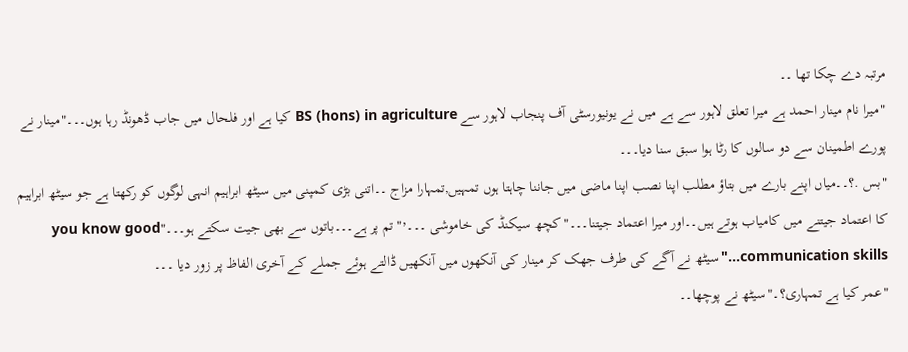مرتبہ دے چکا تھا ۔۔
"میرا نام مینار احمد ہے میرا تعلق لاہور سے ہے میں نے یونیورسٹی آف پنجاب لاہور سے BS (hons) in agriculture کیا ہے اور فلحال میں جاب ڈھونڈ رہا ہوں۔۔۔"مینار نے پورے اطمینان سے دو سالوں کا رٹا ہوا سبق سنا دیا۔۔۔
"بس .؟۔۔میاں اپنے بارے میں بتاؤ مطلب اپنا نصب اپنا ماضی میں جاننا چاہتا ہوں تمہیں,تمہارا مزاج ۔۔اتنی بڑی کمپنی میں سیٹھ ابراہیم انہی لوگوں کو رکھتا ہے جو سیٹھ ابراہیم کا اعتماد جیتنے میں کامیاب ہوتے ہیں۔۔اور میرا اعتماد جیتنا۔۔۔"کچھ سیکنڈ کی خاموشی ۔۔۔٬"تم پر ہے۔۔۔باتوں سے بھی جیت سکتے ہو۔۔۔"you know good communication skills..."سیٹھ نے آگے کی طرف جھک کر مینار کی آنکھوں میں آنکھیں ڈالتے ہوئے جملے کے آخری الفاظ پر زور دیا ۔۔۔
"عمر کیا ہے تمہاری؟۔"سیٹھ نے پوچھا۔۔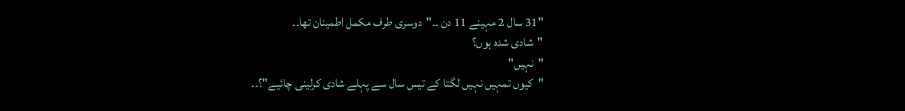"31 سال 2 مہینے 11 دن ۔۔"دوسری طرف مکمل اطمینان تھا۔۔
"شادی شدہ ہوں؟
"نہیں"
"کیوں تمہیں نہیں لگتا کے تیس سال سے پہلے شادی کرلینی چائیے"؟۔۔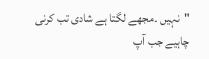"نہیں ۔مجھے لگتا ہے شادی تب کرنی چاہیے جب آپ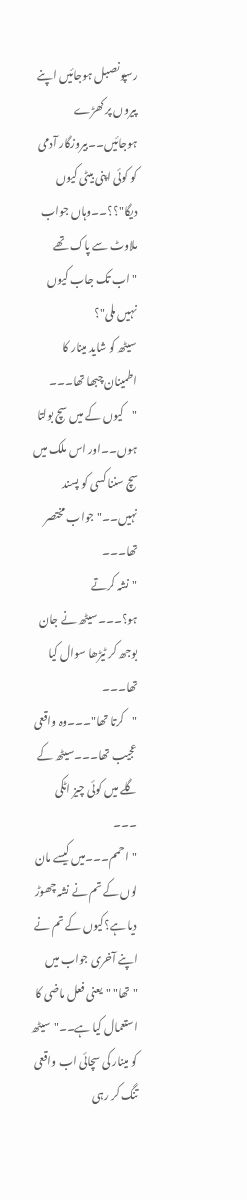رسپونصبل ہوجائیں اپنے پیروں پر کھڑے ہوجائیں۔۔بیروزگار آدمی کو کوئی اپنی بیٹی کیوں دیگا"؟؟۔۔وہاں جواب ملاوٹ سے پاک تھے
" اب تک جاب کیوں نہیں ملی"؟
سیٹھ کو شاید مینار کا اطمینان چبھا تھا۔۔۔
"کیوں کے میں سچ بولتا ہوں۔۔اور اس ملک میں سچ سننا کسی کو پسند نہیں۔۔"جواب مختصر تھا۔۔۔
"نشہ کرتے ہو؟۔۔۔سیٹھ نے جان بوجھ کر ٹیڑھا سوال کیا تھا۔۔۔
"کرتا تھا"۔۔۔وہ واقعی عجیب تھا۔۔۔سیٹھ کے گلے میں کوئی چیز اٹکی ۔۔۔
"احمم۔۔۔میں کیسے مان لوں کے تم نے نشہ چھوڑ دیا ہے؟کیوں کے تم نے اپنے آخری جواب میں "تھا" "یعنی فعل ماضی کا استعمال کیا ہے۔۔"سیٹھ کو مینار کی سچائی اب واقعی تنگ کر رہی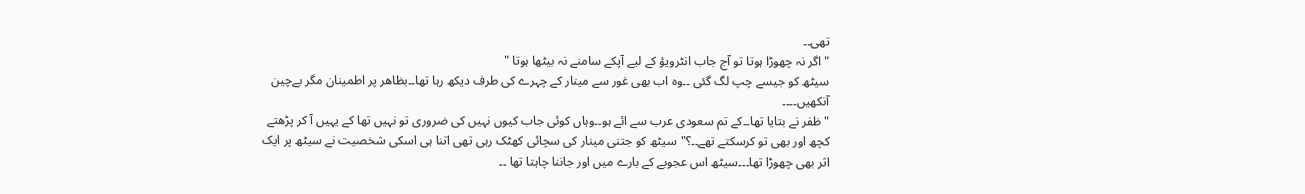تھی۔۔
"اگر نہ چھوڑا ہوتا تو آج جاب انٹرویؤ کے لیے آپکے سامنے نہ بیٹھا ہوتا "
سیٹھ کو جیسے چپ لگ گئی ۔۔وہ اب بھی غور سے مینار کے چہرے کی طرف دیکھ رہا تھا۔۔بظاھر پر اطمینان مگر بےچین آنکھیں۔۔۔۔
"ظفر نے بتایا تھا۔۔کے تم سعودی عرب سے ائے ہو۔۔وہاں کوئی جاب کیوں نہیں کی ضروری تو نہیں تھا کے یہیں آ کر پڑھتے کچھ اور بھی تو کرسکتے تھے۔۔؟"سیٹھ کو جتنی مینار کی سچائی کھٹک رہی تھی اتنا ہی اسکی شخصیت نے سیٹھ پر ایک اثر بھی چھوڑا تھا۔۔۔سیٹھ اس عجوبے کے بارے میں اور جاننا چاہتا تھا ۔۔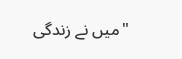"میں نے زندگی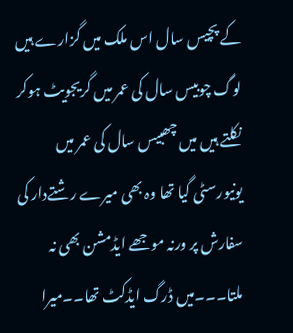کے پچیس سال اس ملک میں گزارے ہیں لوگ چوبیس سال کی عمر میں گریجویٹ ہوکر نکلتے ہیں میں چھبیس سال کی عمر میں یونیورسٹی گیا تھا وہ بھی میرے رشتےدار کی سفارش پر ورنہ موجھے ایڈمشن بھی نہ ملتا۔۔۔میں ڈرگ ایڈکٹ تھا۔۔میرا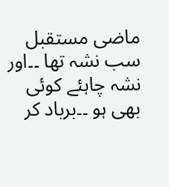ماضی مستقبل سب نشہ تھا ۔۔اور نشہ چاہئے کوئی بھی ہو ۔۔برباد کر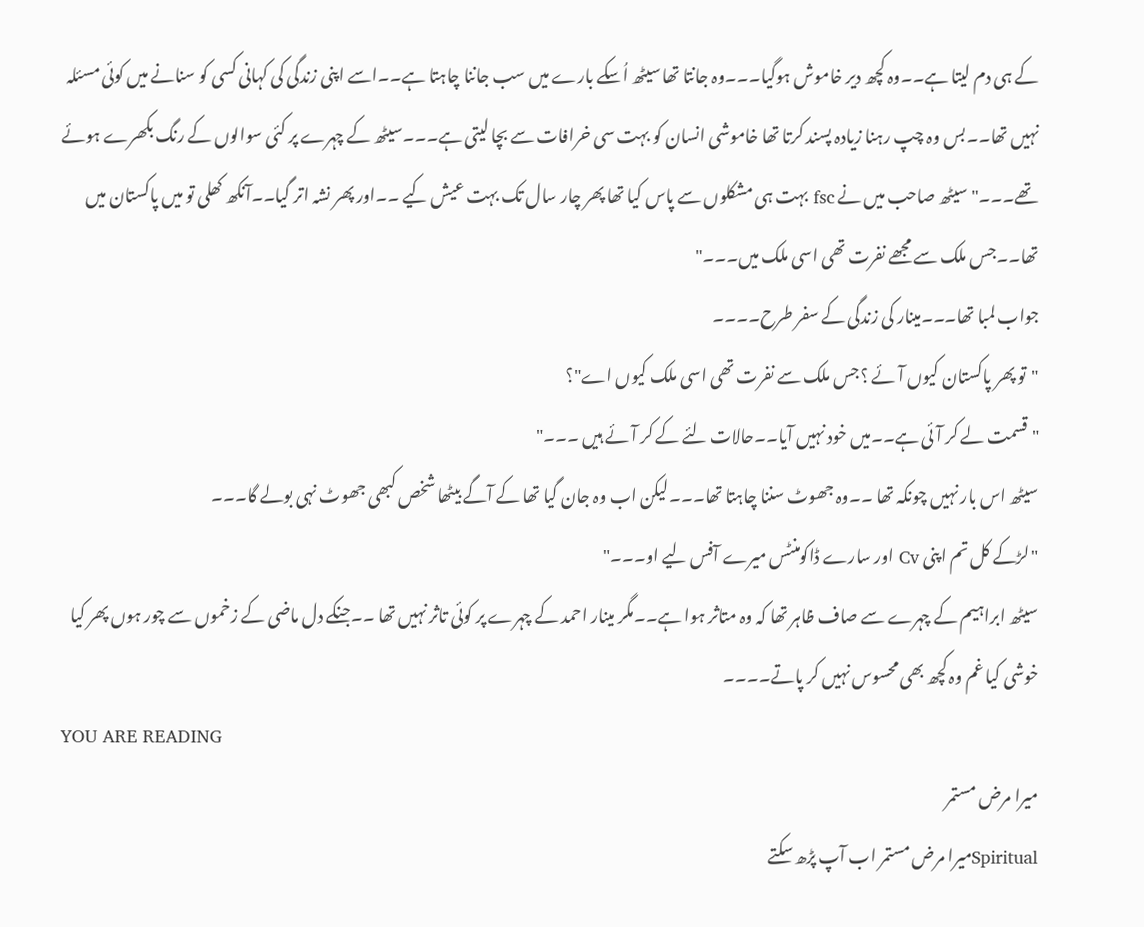کے ہی دم لیتا ہے۔۔وہ کچھ دیر خاموش ہوگیا۔۔۔وہ جانتا تھا سیٹھ اُسکے بارے میں سب جاننا چاہتا ہے۔۔اسے اپنی زندگی کی کہانی کسی کو سنانے میں کوئی مسئلہ نہیں تھا۔۔بس وہ چپ رہنا زیادہ پسند کرتا تھا خاموشی انسان کو بہت سی خرافات سے بچا لیتی ہے۔۔۔سیٹھ کے چہرے پر کئی سوالوں کے رنگ بکھرے ہوئے تھے۔۔۔"سیٹھ صاحب میں نے fsc بہت ہی مشکلوں سے پاس کیا تھا پھر چار سال تک بہت عیش کیے ۔۔اور پھر نشہ اتر گیا۔۔آنکھ کھلی تو میں پاکستان میں تھا۔۔جس ملک سے مجھے نفرت تھی اسی ملک میں۔۔۔"
جواب لمبا تھا۔۔۔مینار کی زندگی کے سفر طرح۔۔۔۔
"تو پھر پاکستان کیوں آئے ؟جس ملک سے نفرت تھی اسی ملک کیوں اے"؟
"قسمت لے کر آئی ہے۔۔میں خود نہیں آیا۔۔حالات لئے کے کر آئے ہیں ۔۔۔"
سیٹھ اس بار نہیں چونکہ تھا ۔۔وہ جھوٹ سننا چاہتا تھا۔۔۔لیکن اب وہ جان گیا تھا کے آگے بیٹھا شخص کبھی جھوٹ نہی بولے گا۔۔۔
"لڑکے کل تم اپنی Cv اور سارے ڈاکومنٹس میرے آفس لیے او۔۔۔"
سیٹھ ابراہیم کے چہرے سے صاف ظاہر تھا کہ وہ متاثر ہوا ہے۔۔مگر مینار احمد کے چہرے پر کوئی تاثر نہیں تھا ۔۔جنکے دل ماضی کے زخموں سے چور ہوں پھر کیا خوشی کیا غم وہ کچھ بھی محسوس نہیں کر پاتے۔۔۔۔
YOU ARE READING
میرا مرض مستمر
Spiritualمیرا مرض مستمر اب آپ پڑھ سکتے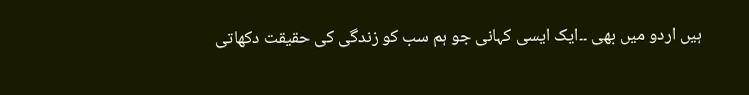ہیں اردو میں بھی ۔۔ایک ایسی کہانی جو ہم سب کو زندگی کی حقیقت دکھاتی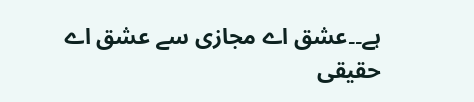ہے۔۔عشق اے مجازی سے عشق اے حقیقی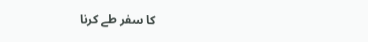کا سفر طے کرنا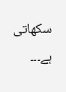سکھاتی ہے۔۔۔